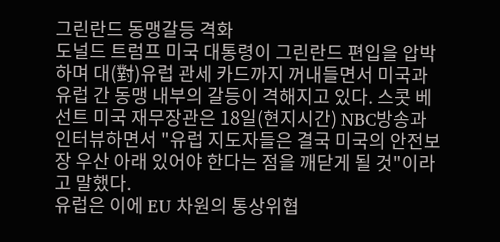그린란드 동맹갈등 격화
도널드 트럼프 미국 대통령이 그린란드 편입을 압박하며 대(對)유럽 관세 카드까지 꺼내들면서 미국과 유럽 간 동맹 내부의 갈등이 격해지고 있다. 스콧 베선트 미국 재무장관은 18일(현지시간) NBC방송과 인터뷰하면서 "유럽 지도자들은 결국 미국의 안전보장 우산 아래 있어야 한다는 점을 깨닫게 될 것"이라고 말했다.
유럽은 이에 EU 차원의 통상위협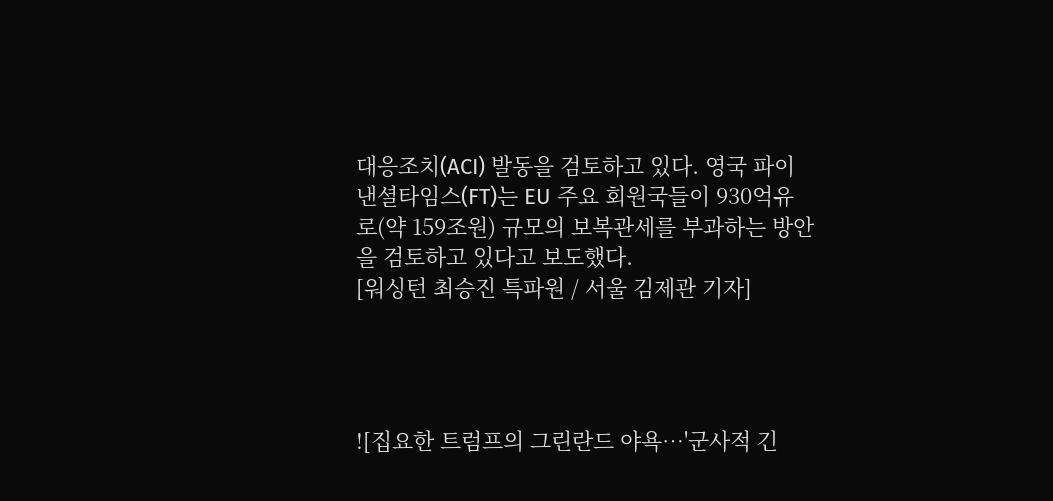대응조치(ACI) 발동을 검토하고 있다. 영국 파이낸셜타임스(FT)는 EU 주요 회원국들이 930억유로(약 159조원) 규모의 보복관세를 부과하는 방안을 검토하고 있다고 보도했다.
[워싱턴 최승진 특파원 / 서울 김제관 기자]




![집요한 트럼프의 그린란드 야욕…'군사적 긴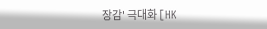장감' 극대화 [HK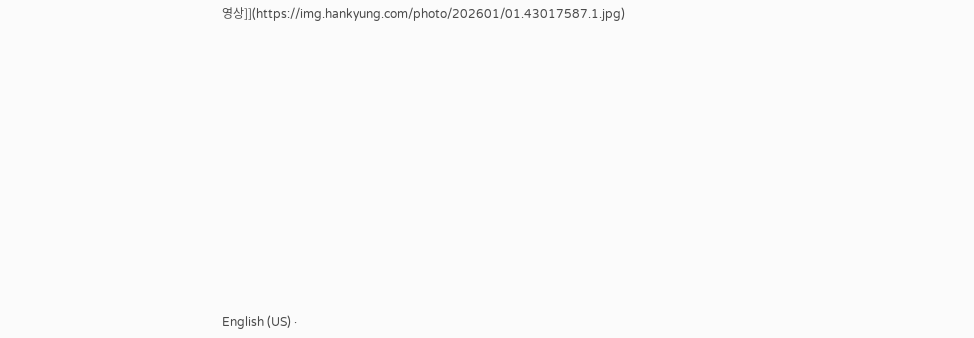영상]](https://img.hankyung.com/photo/202601/01.43017587.1.jpg)













English (US) ·